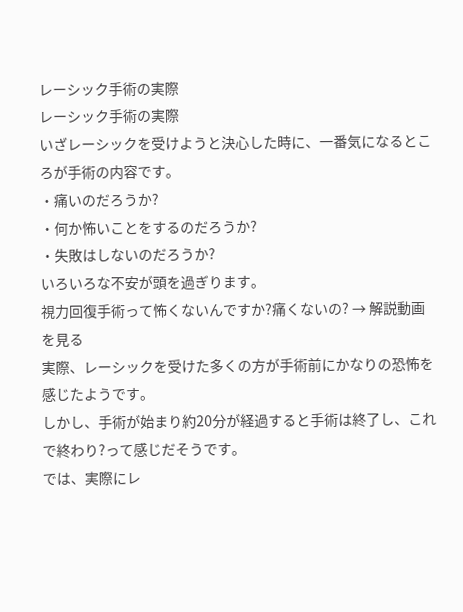レーシック手術の実際
レーシック手術の実際
いざレーシックを受けようと決心した時に、一番気になるところが手術の内容です。
・痛いのだろうか?
・何か怖いことをするのだろうか?
・失敗はしないのだろうか?
いろいろな不安が頭を過ぎります。
視力回復手術って怖くないんですか?痛くないの? → 解説動画を見る
実際、レーシックを受けた多くの方が手術前にかなりの恐怖を感じたようです。
しかし、手術が始まり約20分が経過すると手術は終了し、これで終わり?って感じだそうです。
では、実際にレ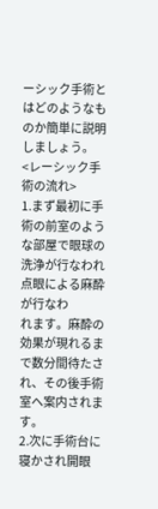ーシック手術とはどのようなものか簡単に説明しましょう。
<レーシック手術の流れ>
1.まず最初に手術の前室のような部屋で眼球の洗浄が行なわれ点眼による麻酔が行なわ
れます。麻酔の効果が現れるまで数分間待たされ、その後手術室へ案内されます。
2.次に手術台に寝かされ開眼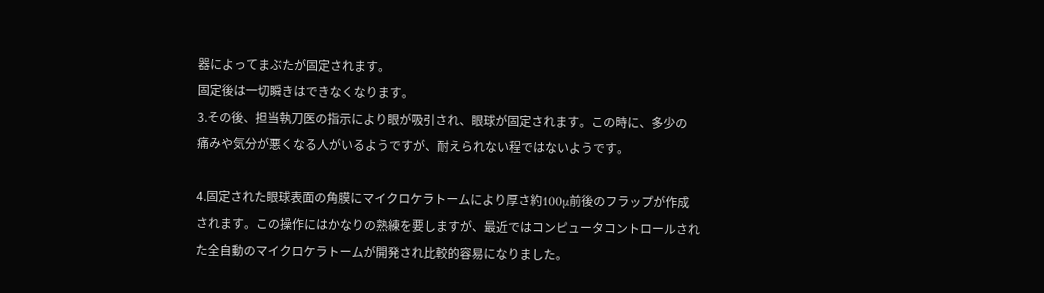器によってまぶたが固定されます。
固定後は一切瞬きはできなくなります。
3.その後、担当執刀医の指示により眼が吸引され、眼球が固定されます。この時に、多少の
痛みや気分が悪くなる人がいるようですが、耐えられない程ではないようです。

4.固定された眼球表面の角膜にマイクロケラトームにより厚さ約100μ前後のフラップが作成
されます。この操作にはかなりの熟練を要しますが、最近ではコンピュータコントロールされ
た全自動のマイクロケラトームが開発され比較的容易になりました。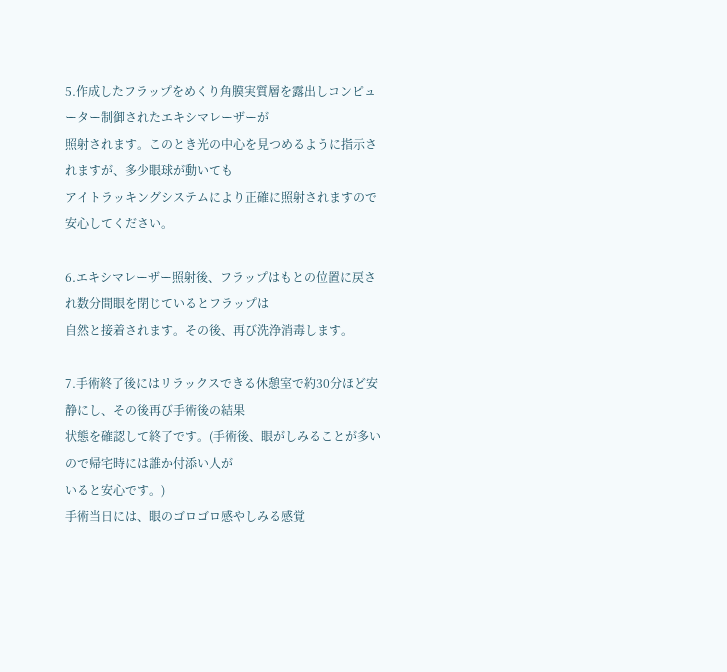5.作成したフラップをめくり角膜実質層を露出しコンピューター制御されたエキシマレーザーが
照射されます。このとき光の中心を見つめるように指示されますが、多少眼球が動いても
アイトラッキングシステムにより正確に照射されますので安心してください。

6.エキシマレーザー照射後、フラップはもとの位置に戻され数分間眼を閉じているとフラップは
自然と接着されます。その後、再び洗浄消毒します。

7.手術終了後にはリラックスできる休憩室で約30分ほど安静にし、その後再び手術後の結果
状態を確認して終了です。(手術後、眼がしみることが多いので帰宅時には誰か付添い人が
いると安心です。)
手術当日には、眼のゴロゴロ感やしみる感覚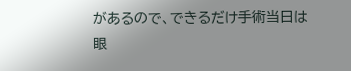があるので、できるだけ手術当日は眼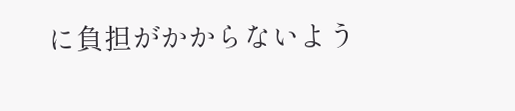に負担がかからないよう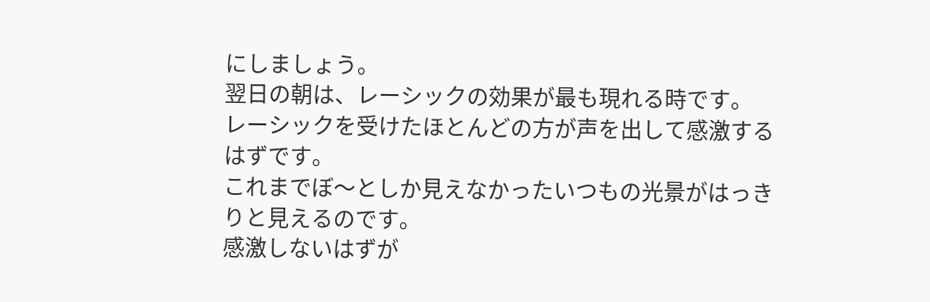にしましょう。
翌日の朝は、レーシックの効果が最も現れる時です。
レーシックを受けたほとんどの方が声を出して感激するはずです。
これまでぼ〜としか見えなかったいつもの光景がはっきりと見えるのです。
感激しないはずが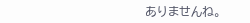ありませんね。